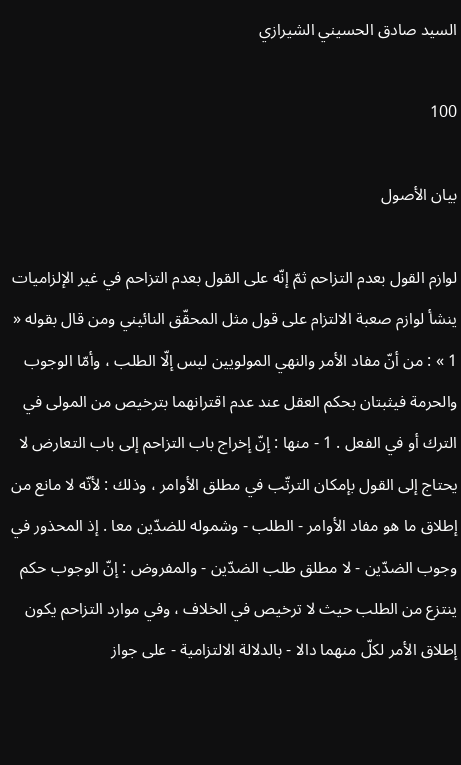السيد صادق الحسيني الشيرازي

100

بيان الأصول

لوازم القول بعدم التزاحم ثمّ إنّه على القول بعدم التزاحم في غير الإلزاميات ينشأ لوازم صعبة الالتزام على قول مثل المحقّق النائيني ومن قال بقوله « 1 » : من أنّ مفاد الأمر والنهي المولويين ليس إلّا الطلب ، وأمّا الوجوب والحرمة فيثبتان بحكم العقل عند عدم اقترانهما بترخيص من المولى في الترك أو في الفعل . 1 - منها : إنّ إخراج باب التزاحم إلى باب التعارض لا يحتاج إلى القول بإمكان الترتّب في مطلق الأوامر ، وذلك : لأنّه لا مانع من إطلاق ما هو مفاد الأوامر - الطلب - وشموله للضدّين معا . إذ المحذور في وجوب الضدّين - لا مطلق طلب الضدّين - والمفروض : إنّ الوجوب حكم ينتزع من الطلب حيث لا ترخيص في الخلاف ، وفي موارد التزاحم يكون إطلاق الأمر لكلّ منهما دالا - بالدلالة الالتزامية - على جواز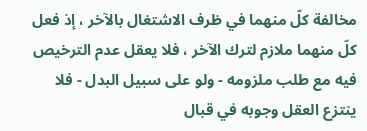مخالفة كلّ منهما في ظرف الاشتغال بالآخر ، إذ فعل كلّ منهما ملازم لترك الآخر ، فلا يعقل عدم الترخيص فيه مع طلب ملزومه - ولو على سبيل البدل - فلا ينتزع العقل وجوبه في قبال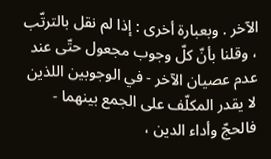الآخر . وبعبارة أخرى : إذا لم نقل بالترتّب ، وقلنا بأنّ كلّ وجوب مجعول حتّى عند عدم عصيان الآخر - في الوجوبين اللذين لا يقدر المكلّف على الجمع بينهما - فالحجّ وأداء الدين ،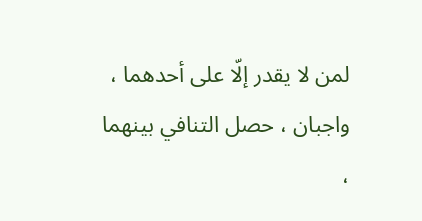لمن لا يقدر إلّا على أحدهما ، واجبان ، حصل التنافي بينهما ،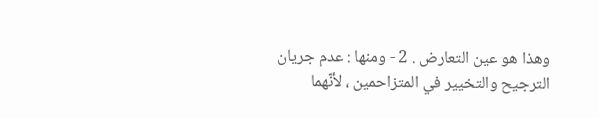وهذا هو عين التعارض . 2 - ومنها : عدم جريان الترجيح والتخيير في المتزاحمين ، لأنّهما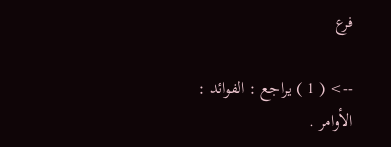فرع

--> ( 1 ) يراجع : الفوائد : الأوامر .